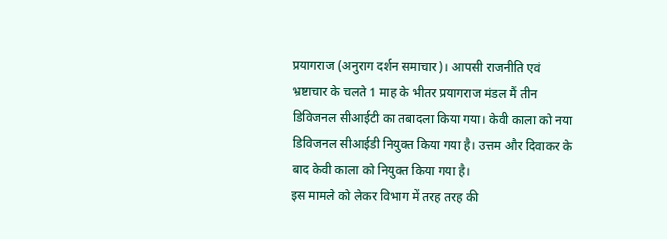प्रयागराज (अनुराग दर्शन समाचार)। आपसी राजनीति एवं भ्रष्टाचार के चलते 1 माह के भीतर प्रयागराज मंडल मैं तीन डिविजनल सीआईटी का तबादला किया गया। केवी काला को नया डिविजनल सीआईडी नियुक्त किया गया है। उत्तम और दिवाकर के बाद केवी काला को नियुक्त किया गया है।
इस मामले को लेकर विभाग में तरह तरह की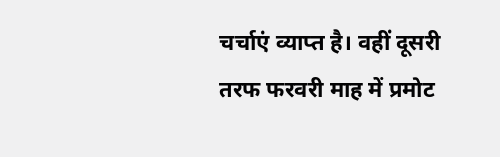चर्चाएं व्याप्त है। वहीं दूसरी तरफ फरवरी माह में प्रमोट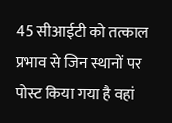45 सीआईटी को तत्काल प्रभाव से जिन स्थानों पर पोस्ट किया गया है वहां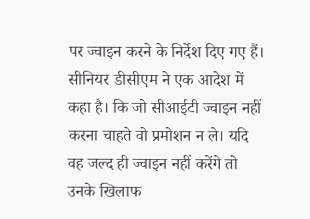पर ज्वाइन करने के निर्देश दिए गए हैं। सीनियर डीसीएम ने एक आदेश में कहा है। कि जो सीआईटी ज्वाइन नहीं करना चाहते वो प्रमोशन न ले। यदि वह जल्द ही ज्वाइन नहीं करेंगे तो उनके खिलाफ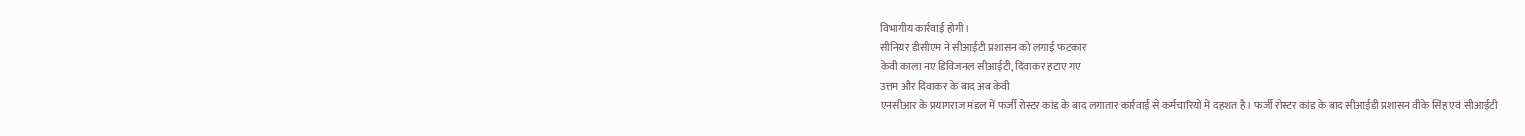विभागीय कार्रवाई होगी।
सीनियर डीसीएम ने सीआईटी प्रशासन को लगाई फटकार
केवी काला नए डिविजनल सीआईटी, दिवाकर हटाए गए
उत्तम और दिवाकर के बाद अब केवी
एनसीआर के प्रयागराज मंडल में फर्जी रोस्टर कांड के बाद लगातार कार्रवाई से कर्मचारियों में दहशत है। फर्जी रोस्टर कांड के बाद सीआईडी प्रशासन वीके सिंह एवं सीआईटी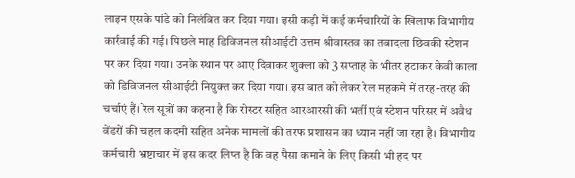लाइन एसके पांडे को निलंबित कर दिया गया। इसी कड़ी में कई कर्मचारियों के खिलाफ विभागीय कार्रवाई की गई। पिछले माह डिविजनल सीआईटी उत्तम श्रीवास्तव का तबादला छिवकी स्टेशन पर कर दिया गया। उनके स्थान पर आए दिवाकर शुक्ला को 3 सप्ताह के भीतर हटाकर केवी काला को डिविजनल सीआईटी नियुक्त कर दिया गया। इस बात को लेकर रेल महकमे में तरह-तरह की चर्चाएं हैं। रेल सूत्रों का कहना है कि रोस्टर सहित आरआरसी की भर्ती एवं स्टेशन परिसर में अवैध वेंडरों की चहल कदमी सहित अनेक मामलों की तरफ प्रशासन का ध्यान नहीं जा रहा है। विभागीय कर्मचारी भ्रष्टाचार में इस कदर लिप्त है कि वह पैसा कमाने के लिए किसी भी हद पर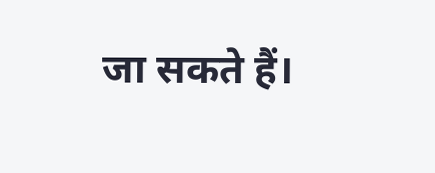जा सकते हैं।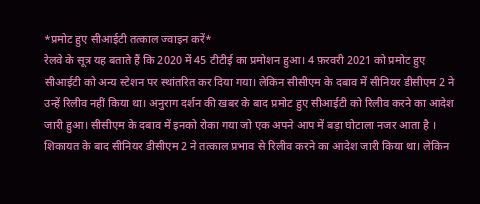*प्रमोट हुए सीआईटी तत्काल ज्वाइन करें*
रेलवे के सूत्र यह बताते हैं कि 2020 में 45 टीटीई का प्रमोशन हुआ। 4 फ़रवरी 2021 को प्रमोट हुए सीआईटी को अन्य स्टेशन पर स्थांतरित कर दिया गया। लेकिन सीसीएम के दबाव में सीनियर डीसीएम 2 ने उन्हें रिलीव नहीं किया था। अनुराग दर्शन की खबर के बाद प्रमोट हुए सीआईटी को रिलीव करने का आदेश जारी हुआ। सीसीएम के दबाव में इनको रोका गया जो एक अपने आप में बड़ा घोटाला नजर आता है । शिकायत के बाद सीनियर डीसीएम 2 ने तत्काल प्रभाव से रिलीव करने का आदेश जारी किया था। लेकिन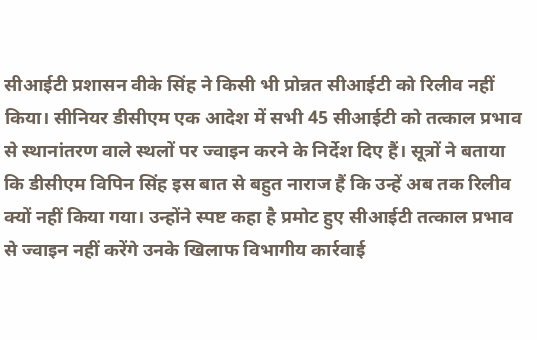सीआईटी प्रशासन वीके सिंह ने किसी भी प्रोन्नत सीआईटी को रिलीव नहीं किया। सीनियर डीसीएम एक आदेश में सभी 45 सीआईटी को तत्काल प्रभाव से स्थानांतरण वाले स्थलों पर ज्वाइन करने के निर्देश दिए हैं। सूत्रों ने बताया कि डीसीएम विपिन सिंह इस बात से बहुत नाराज हैं कि उन्हें अब तक रिलीव क्यों नहीं किया गया। उन्होंने स्पष्ट कहा है प्रमोट हुए सीआईटी तत्काल प्रभाव से ज्वाइन नहीं करेंगे उनके खिलाफ विभागीय कार्रवाई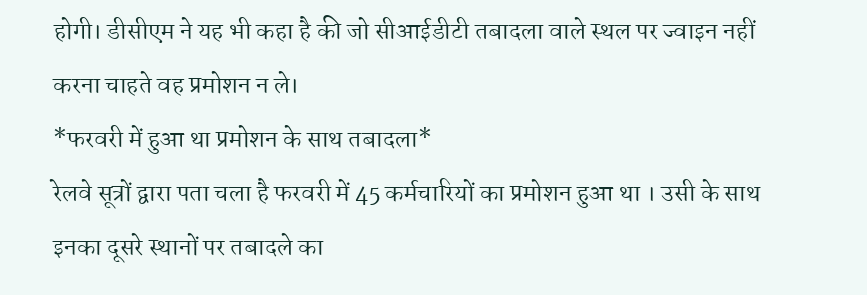होगी। डीसीएम ने यह भी कहा है की जो सीआईडीटी तबादला वाले स्थल पर ज्वाइन नहीं करना चाहते वह प्रमोशन न ले।
*फरवरी में हुआ था प्रमोशन के साथ तबादला*
रेलवे सूत्रों द्वारा पता चला है फरवरी में 45 कर्मचारियों का प्रमोशन हुआ था । उसी के साथ इनका दूसरे स्थानों पर तबादले का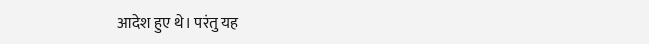आदेश हुए थे। परंतु यह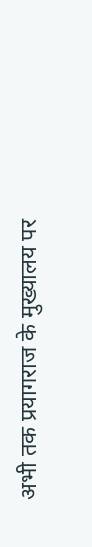अभी तक प्रयागराज के मुख्यालय पर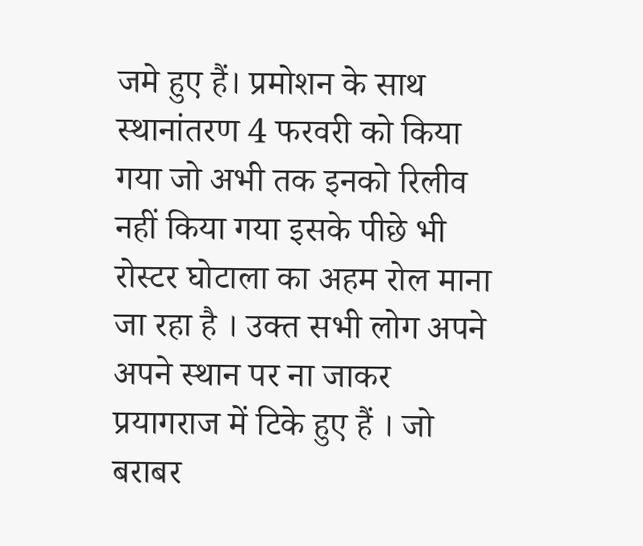जमे हुए हैं। प्रमोशन के साथ स्थानांतरण 4 फरवरी को किया गया जो अभी तक इनको रिलीव नहीं किया गया इसके पीछे भी रोस्टर घोटाला का अहम रोल माना जा रहा है । उक्त सभी लोग अपने अपने स्थान पर ना जाकर प्रयागराज में टिके हुए हैं । जो बराबर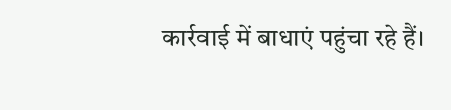कार्रवाई में बाधाएं पहुंचा रहे हैं।